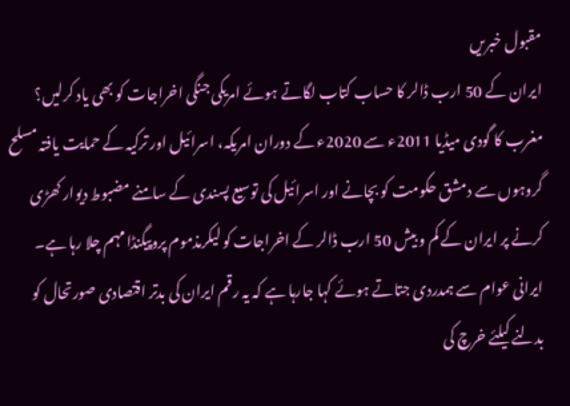مقبول خبریں
ایران کے 50 ارب ڈالر کا حساب کتاب لگاتے ہوئے امریکی جنگی اخراجات کو بھی یاد کرلیں؟
مغرب کا گودی میڈیا 2011ء سے 2020ء کے دوران امریکہ، اسرائیل اور ترکیہ کے حمایت یافتہ مسلح گروہوں سے دمشق حکومت کو بچانے اور اسرائیل کی توسیع پسندی کے سامنے مضبوط دیوار کھڑی کرنے پر ایران کے کم و بیش 50 ارب ڈالر کے اخراجات کو لیکرمذموم پروپیگنڈا مہم چلا رہا ہے۔
ایرانی عوام سے ہمدردی جتاتے ہوئے کہا جارہا ہے کہ یہ رقم ایران کی بدتر اقتصادی صورتحال کو بدلنے کیلئے خرچ کی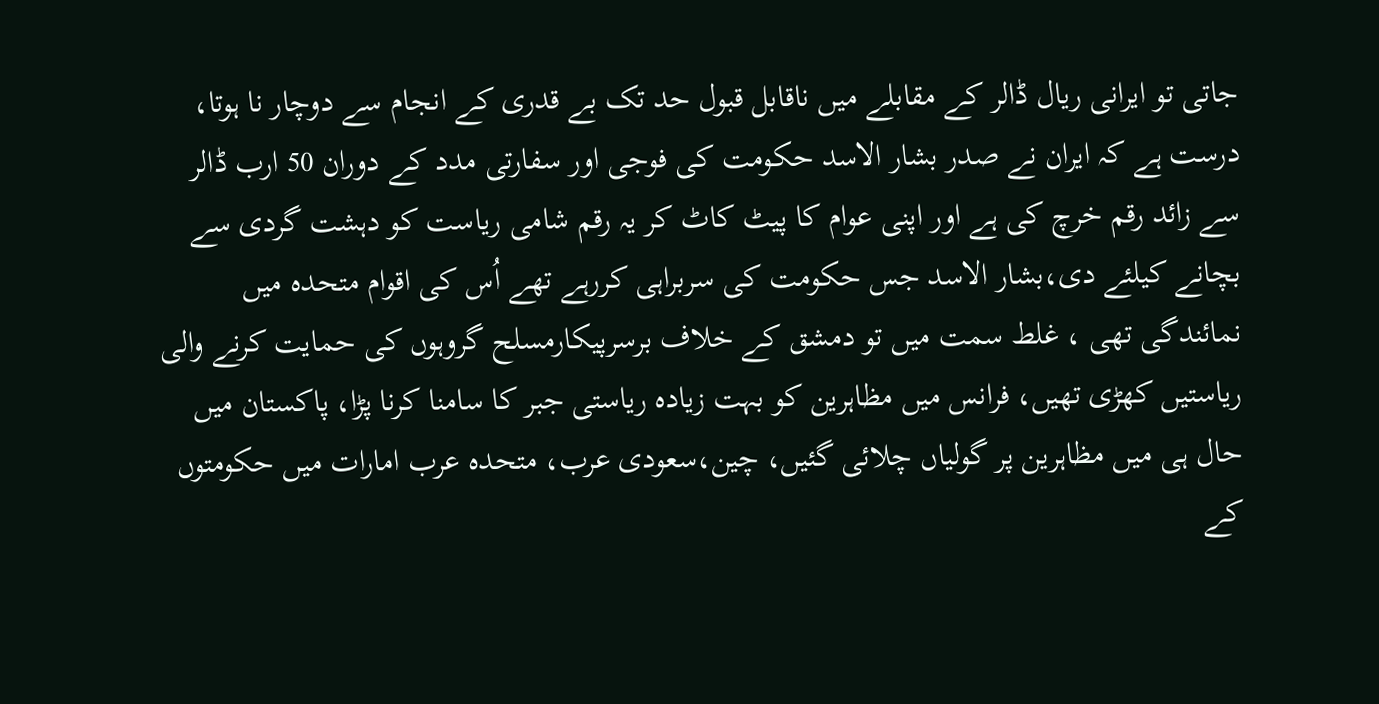جاتی تو ایرانی ریال ڈالر کے مقابلے میں ناقابل قبول حد تک بے قدری کے انجام سے دوچار نا ہوتا، درست ہے کہ ایران نے صدر بشار الاسد حکومت کی فوجی اور سفارتی مدد کے دوران 50 ارب ڈالر سے زائد رقم خرچ کی ہے اور اپنی عوام کا پیٹ کاٹ کر یہ رقم شامی ریاست کو دہشت گردی سے بچانے کیلئے دی،بشار الاسد جس حکومت کی سربراہی کررہے تھے اُس کی اقوام متحدہ میں نمائندگی تھی ، غلط سمت میں تو دمشق کے خلاف برسرپیکارمسلح گروہوں کی حمایت کرنے والی ریاستیں کھڑی تھیں، فرانس میں مظاہرین کو بہت زیادہ ریاستی جبر کا سامنا کرنا پڑا، پاکستان میں حال ہی میں مظاہرین پر گولیاں چلائی گئیں، چین،سعودی عرب، متحدہ عرب امارات میں حکومتوں کے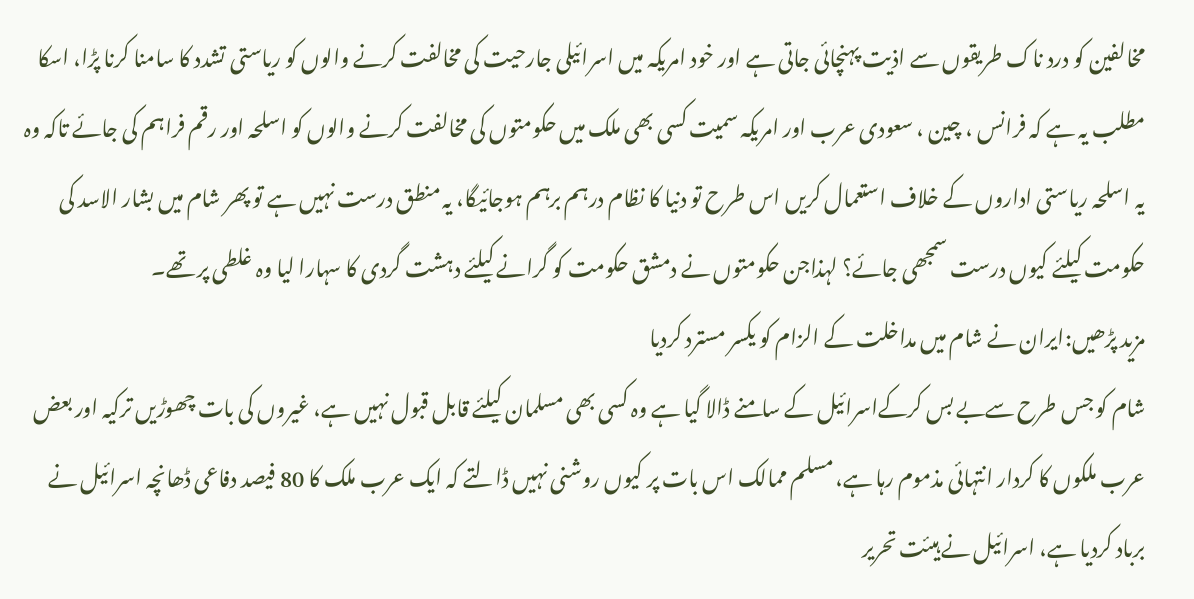مخالفین کو درد ناک طریقوں سے اذیت پہنچائی جاتی ہے اور خود امریکہ میں اسرائیلی جارحیت کی مخالفت کرنے والوں کو ریاستی تشدد کا سامنا کرنا پڑا، اسکا مطلب یہ ہے کہ فرانس ، چین ، سعودی عرب اور امریکہ سمیت کسی بھی ملک میں حکومتوں کی مخالفت کرنے والوں کو اسلحہ اور رقم فراہم کی جائے تاکہ وہ یہ اسلحہ ریاستی اداروں کے خلاف استعمال کریں اس طرح تو دنیا کا نظام درہم برہم ہوجائیگا، یہ منطق درست نہیں ہے تو پھر شام میں بشار الاسد کی حکومت کیلئے کیوں درست سمجھی جائے؟ لہذاجن حکومتوں نے دمشق حکومت کو گرانے کیلئے دہشت گردی کا سہارا لیا وہ غلطی پر تھے۔
مزید پڑھیں:ایران نے شام میں مداخلت کے الزام کو یکسر مسترد کردیا
شام کو جس طرح سےبے بس کرکےاسرائیل کے سامنے ڈالا گیا ہے وہ کسی بھی مسلمان کیلئے قابل قبول نہیں ہے، غیروں کی بات چھوڑیں ترکیہ اور بعض عرب ملکوں کا کردار انتہائی مذموم رہا ہے، مسلم ممالک اس بات پر کیوں روشنی نہیں ڈالتے کہ ایک عرب ملک کا 80 فیصد دفاعی ڈھانچہ اسرائیل نے برباد کردیا ہے، اسرائیل نے ہیئت تحریر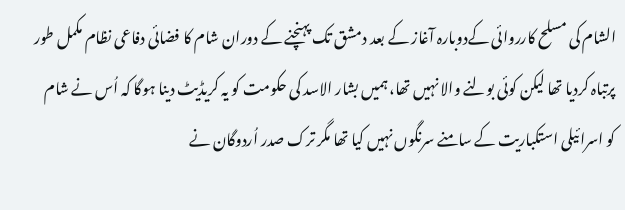الشام کی مسلح کارروائی کےدوبارہ آغاز کے بعد دمشق تک پہنچنے کے دوران شام کا فضائی دفاعی نظام مکمل طور پرتباہ کردیا تھا لیکن کوئی بولنے والا نہیں تھا، ہمیں بشار الاسد کی حکومت کو یہ کریڈیٹ دینا ہوگا کہ اُس نے شام کو اسرائیلی استکباریت کے سامنے سرنگوں نہیں کیا تھا مگر ترک صدر اُردوگان نے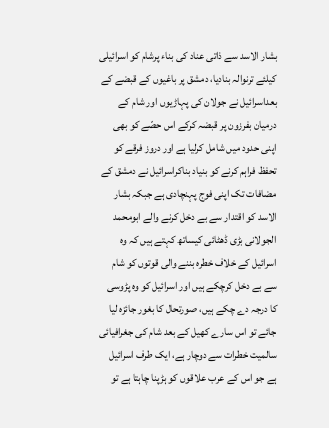بشار الاسد سے ذاتی عناد کی بناء پرشام کو اسرائیلی کیلئے ترنوالہ بنادیا، دمشق پر باغیوں کے قبضے کے بعداسرائیل نے جولان کی پہاڑیوں اور شام کے درمیان بفرزون پر قبضہ کرکے اس حصّے کو بھی اپنی حدود میں شامل کرلیا ہے اور دروز فرقے کو تحفظ فراہم کرنے کو بنیاد بناکراسرائیل نے دمشق کے مضافات تک اپنی فوج پہنچادی ہے جبکہ بشار الاسد کو اقتدار سے بے دخل کرنے والے ابومحمد الجولانی بڑی ڈھٹائی کیساتھ کہتے ہیں کہ وہ اسرائیل کے خلاف خطرہ بننے والی قوتوں کو شام سے بے دخل کرچکے ہیں اور اسرائیل کو وہ پڑوسی کا درجہ دے چکے ہیں، صورتحال کا بغور جائزہ لیا جائے تو اس سارے کھیل کے بعد شام کی جغرافیائی سالمیت خطرات سے دوچار ہے، ایک طرف اسرائیل ہے جو اس کے عرب علاقوں کو ہڑپنا چاہتا ہے تو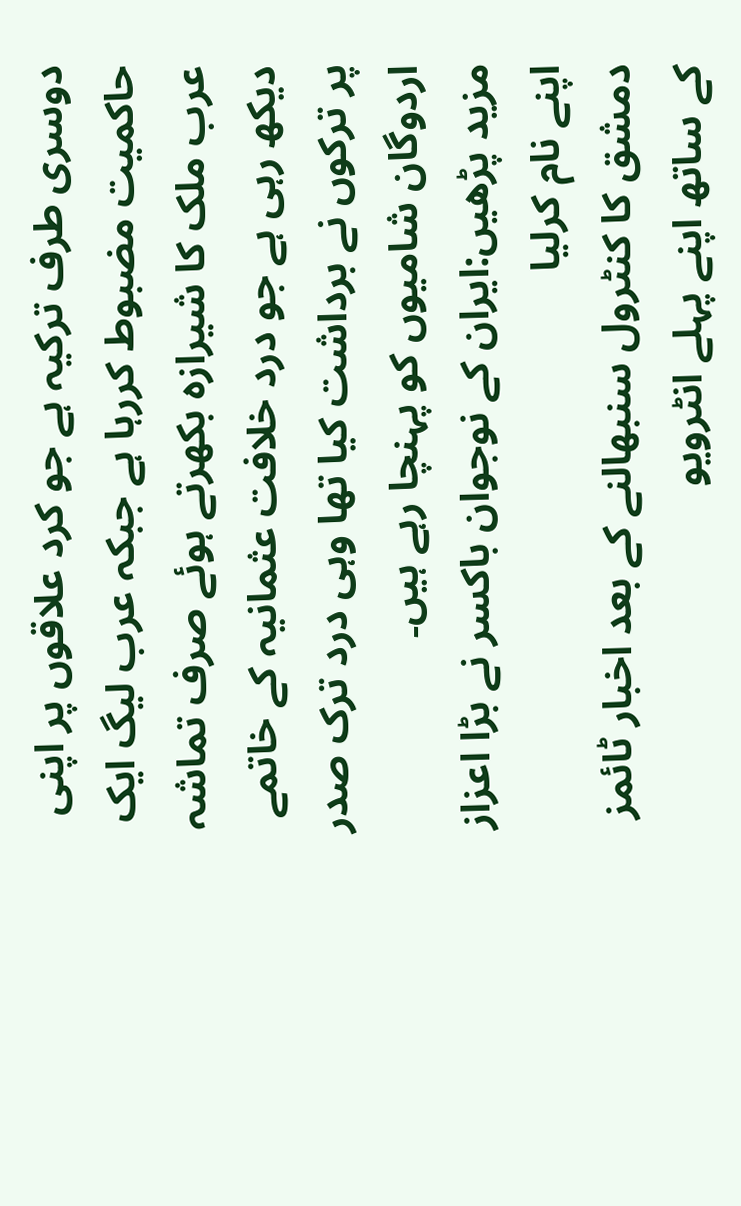دوسری طرف ترکیہ ہے جو کرد علاقوں پر اپنی حاکمیت مضبوط کررہا ہے جبکہ عرب لیگ ایک عرب ملک کا شیرازہ بکھرتے ہوئے صرف تماشہ دیکھ رہی ہے جو درد خلافت عثمانیہ کے خاتمے پر ترکوں نے برداشت کیا تھا وہی درد ترک صدر اردوگان شامیوں کو پہنچا رہے ہیں۔
مزید پڑھیں:ایران کے نوجوان باکسر نے بڑا اعزاز اپنے نام کرلیا
دمشق کا کنٹرول سنبھالنے کے بعد اخبار ٹائمز کے ساتھ اپنے پہلے انٹرویو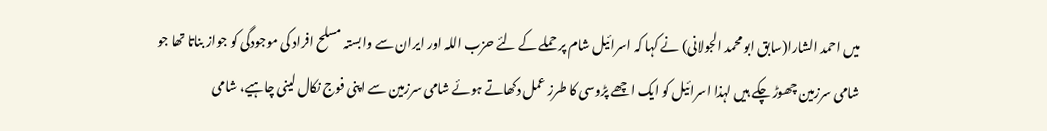میں احمد الشارا(سابق ابو محمد الجولانی) نے کہا کہ اسرائیل شام پر حملے کے لئے حزب اللہ اور ایران سے وابستہ مسلح افراد کی موجودگی کو جواز بناتا تھا جو شامی سرزمین چھوڑ چکے ہیں لہذا اسرائیل کو ایک اچھے پڑوسی کا طرز عمل دکھاتے ہوئے شامی سرزمین سے اپنی فوج نکال لینی چاہیے، شامی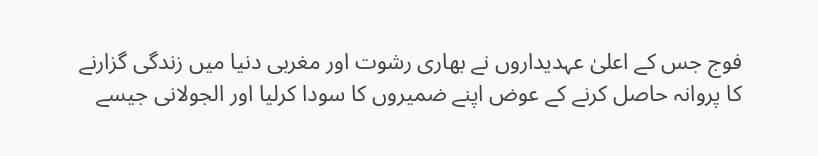فوج جس کے اعلیٰ عہدیداروں نے بھاری رشوت اور مغربی دنیا میں زندگی گزارنے کا پروانہ حاصل کرنے کے عوض اپنے ضمیروں کا سودا کرلیا اور الجولانی جیسے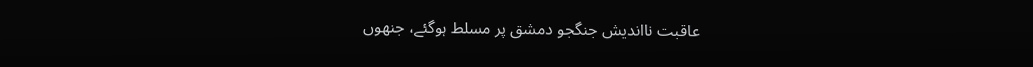عاقبت نااندیش جنگجو دمشق پر مسلط ہوگئے، جنھوں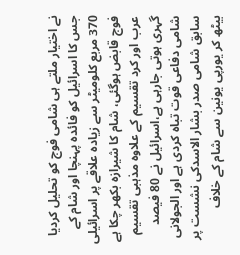نے اختیار ملتے ہی شامی فوج کو تحلیل کردیا جس کا اسرائیل کو فائدہ پہنچا اور شام کے 370 مربع کلومیٹر سے زیادہ علاقے پر اسرائیلی فوج قابض ہوگئی، شام کا شیرازہ بکھر چکا ہے عرب اور کرد تقسیم کے علاوہ مذہبی تقسیم گہری ہوتی جارہی ہے،اسرائیل نے 80 فیصد شامی دفاعی قوت تباہ کردی ہے اور الجولانی سابق شامی صدر بشار الاسدکی نشست پر بیٹھ کر یورپی یونین سے شام کے خلاف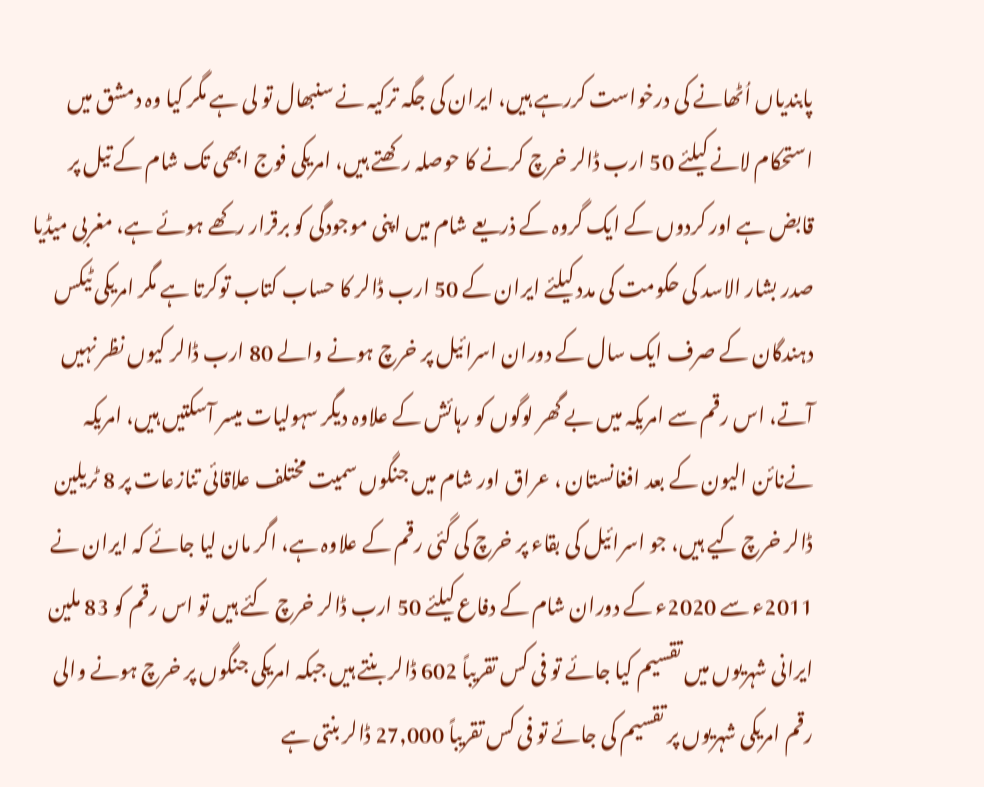پابندیاں اُٹھانے کی درخواست کررہے ہیں، ایران کی جگہ ترکیہ نے سنبھال تو لی ہے مگر کیا وہ دمشق میں استحکام لانے کیلئے 50 ارب ڈالر خرچ کرنے کا حوصلہ رکھتے ہیں، امریکی فوج ابھی تک شام کے تیل پر قابض ہے اور کردوں کے ایک گروہ کے ذریعے شام میں اپنی موجودگی کو برقرار رکھے ہوئے ہے، مغربی میڈیا صدر بشار الاسد کی حکومت کی مدد کیلئے ایران کے 50 ارب ڈالر کا حساب کتاب توکرتا ہے مگر امریکی ٹیکس دہندگان کے صرف ایک سال کے دوران اسرائیل پر خرچ ہونے والے 80 ارب ڈالر کیوں نظر نہیں آتے، اس رقم سے امریکہ میں بے گھر لوگوں کو رہائش کے علاوہ دیگر سہولیات میسر آسکتیں ہیں، امریکہ نےنائن الیون کے بعد افغانستان ، عراق اور شام میں جنگوں سمیت مختلف علاقائی تنازعات پر 8 ٹریلین ڈالر خرچ کیے ہیں، جو اسرائیل کی بقاء پر خرچ کی گئی رقم کے علاوہ ہے، اگر مان لیا جائے کہ ایران نے 2011ء سے 2020ء کے دوران شام کے دفاع کیلئے 50 ارب ڈالر خرچ کئے ہیں تو اس رقم کو 83 ملین ایرانی شہریوں میں تقسیم کیا جائے تو فی کس تقریباً 602 ڈالر بنتے ہیں جبکہ امریکی جنگوں پر خرچ ہونے والی رقم امریکی شہریوں پر تقسیم کی جائے تو فی کس تقریباً 27,000 ڈالر بنتی ہے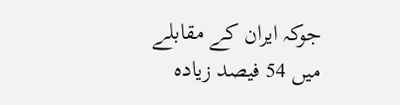جوکہ ایران کے مقابلے میں 54 فیصد زیادہ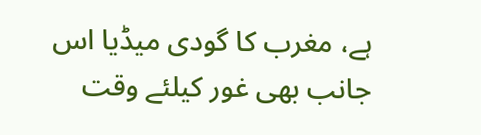ہے، مغرب کا گودی میڈیا اس جانب بھی غور کیلئے وقت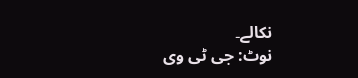نکالے۔
نوٹ: جی ٹی وی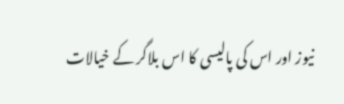نیوز اور اس کی پالیسی کا اس بلاگر کے خیالات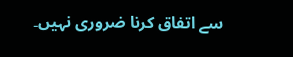سے اتفاق کرنا ضروری نہیں۔